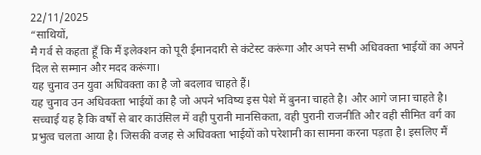22/11/2025
“साथियों,
मै गर्व से कहता हूँ कि मैं इलेक्शन को पूरी ईमानदारी से कंटेस्ट करूंगा और अपने सभी अधिवक्ता भाईयों का अपने दिल से सम्मान और मदद करूंगा।
यह चुनाव उन युवा अधिवक्ता का है जो बदलाव चाहते हैं।
यह चुनाव उन अधिवक्ता भाईयों का है जो अपने भविष्य इस पेशे में बुनना चाहते है। और आगे जाना चाहते है।
सच्चाई यह है कि वर्षों से बार काउंसिल में वही पुरानी मानसिकता, वही पुरानी राजनीति और वही सीमित वर्ग का प्रभुत्व चलता आया है। जिसकी वजह से अधिवक्ता भाईयों को परेशानी का सामना करना पड़ता है। इसलिए मैं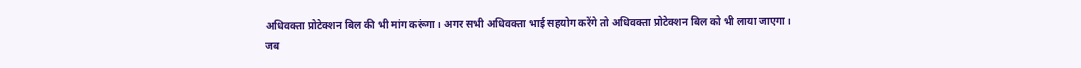अधिवक्ता प्रोटेक्शन बिल की भी मांग करूंगा। अगर सभी अधिवक्ता भाई सहयोग करेंगे तो अधिवक्ता प्रोटेक्शन बिल को भी लाया जाएगा।
जब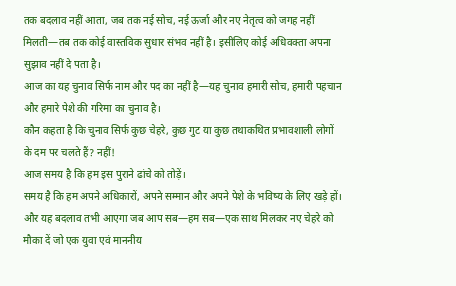तक बदलाव नहीं आता, जब तक नई सोच, नई ऊर्जा और नए नेतृत्व को जगह नहीं मिलती—तब तक कोई वास्तविक सुधार संभव नहीं है। इसीलिए कोई अधिवक्ता अपना सुझाव नहीं दे पता है।
आज का यह चुनाव सिर्फ नाम और पद का नहीं है—यह चुनाव हमारी सोच, हमारी पहचान और हमारे पेशे की गरिमा का चुनाव है।
कौन कहता है कि चुनाव सिर्फ कुछ चेहरे, कुछ गुट या कुछ तथाकथित प्रभावशाली लोगों के दम पर चलते हैं? नहीं!
आज समय है कि हम इस पुराने ढांचे को तोड़ें।
समय है कि हम अपने अधिकारों, अपने सम्मान और अपने पेशे के भविष्य के लिए खड़े हों।
और यह बदलाव तभी आएगा जब आप सब—हम सब—एक साथ मिलकर नए चेहरे को मौका दें जो एक युवा एवं माननीय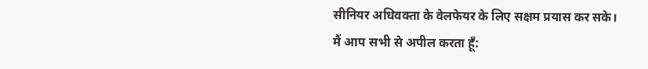सीनियर अधिवक्ता के वेलफेयर के लिए सक्षम प्रयास कर सके।
मैं आप सभी से अपील करता हूँ: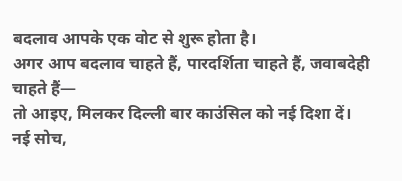बदलाव आपके एक वोट से शुरू होता है।
अगर आप बदलाव चाहते हैं, पारदर्शिता चाहते हैं, जवाबदेही चाहते हैं—
तो आइए, मिलकर दिल्ली बार काउंसिल को नई दिशा दें।
नई सोच,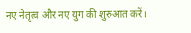नए नेतृत्व और नए युग की शुरुआत करें।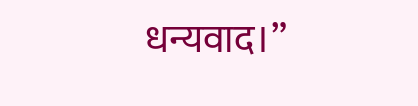धन्यवाद।”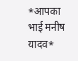*आपका भाई मनीष यादव*